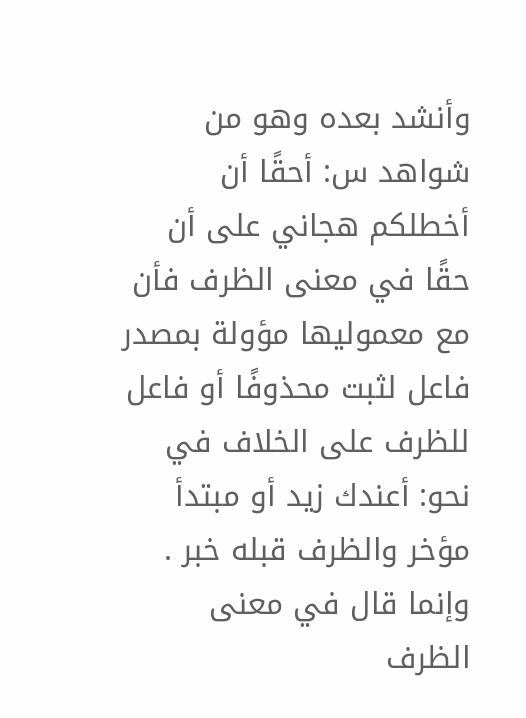وأنشد بعده وهو من شواهد س: أحقًا أن أخطلكم هجاني على أن حقًا في معنى الظرف فأن مع معموليها مؤولة بمصدر فاعل لثبت محذوفًا أو فاعل للظرف على الخلاف في نحو: أعندك زيد أو مبتدأ مؤخر والظرف قبله خبر .
وإنما قال في معنى الظرف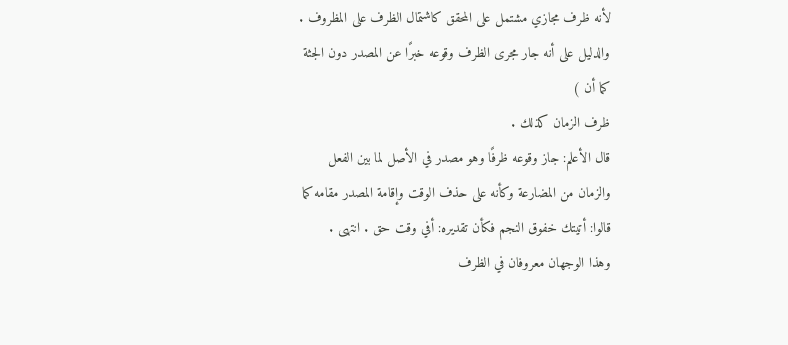لأنه ظرف مجازي مشتمل على المحقق كاشتمال الظرف على المظروف . والدليل على أنه جار مجرى الظرف وقوعه خبرًا عن المصدر دون الجثة كما أن )
ظرف الزمان كذلك .
قال الأعلم: جاز وقوعه ظرفًا وهو مصدر في الأصل لما بين الفعل والزمان من المضارعة وكأنه على حذف الوقت وإقامة المصدر مقامه كما قالوا: أتيتك خفوق النجم فكأن تقديره: أفي وقت حق . انتهى .
وهذا الوجهان معروفان في الظرف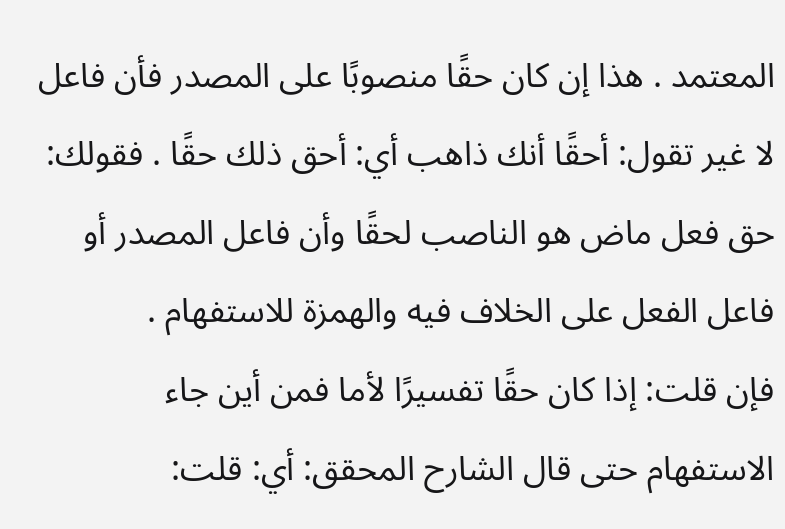المعتمد . هذا إن كان حقًا منصوبًا على المصدر فأن فاعل لا غير تقول: أحقًا أنك ذاهب أي: أحق ذلك حقًا . فقولك: حق فعل ماض هو الناصب لحقًا وأن فاعل المصدر أو فاعل الفعل على الخلاف فيه والهمزة للاستفهام .
فإن قلت: إذا كان حقًا تفسيرًا لأما فمن أين جاء الاستفهام حتى قال الشارح المحقق: أي: قلت: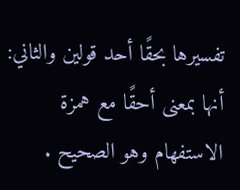تفسيرها بحقًا أحد قولين والثاني: أنها بمعنى أحقًا مع همزة الاستفهام وهو الصحيح .